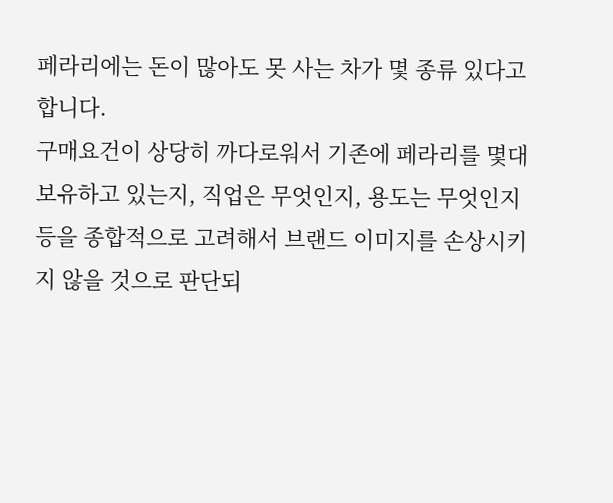페라리에는 돈이 많아도 못 사는 차가 몇 종류 있다고 합니다.
구매요건이 상당히 까다로워서 기존에 페라리를 몇대 보유하고 있는지, 직업은 무엇인지, 용도는 무엇인지 등을 종합적으로 고려해서 브랜드 이미지를 손상시키지 않을 것으로 판단되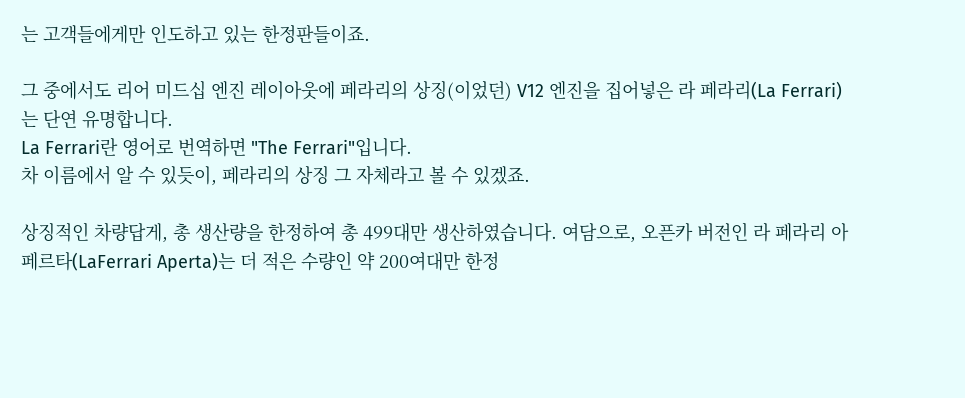는 고객들에게만 인도하고 있는 한정판들이죠.

그 중에서도 리어 미드십 엔진 레이아웃에 페라리의 상징(이었던) V12 엔진을 집어넣은 라 페라리(La Ferrari)는 단연 유명합니다.
La Ferrari란 영어로 번역하면 "The Ferrari"입니다.
차 이름에서 알 수 있듯이, 페라리의 상징 그 자체라고 볼 수 있겠죠.

상징적인 차량답게, 총 생산량을 한정하여 총 499대만 생산하였습니다. 여담으로, 오픈카 버전인 라 페라리 아페르타(LaFerrari Aperta)는 더 적은 수량인 약 200여대만 한정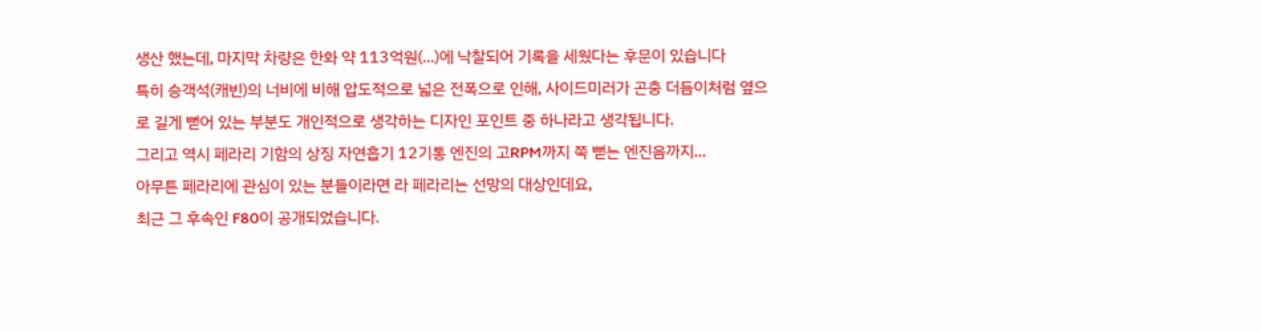생산 했는데, 마지막 차량은 한화 약 113억원(...)에 낙찰되어 기록을 세웠다는 후문이 있습니다
특히 승객석(캐빈)의 너비에 비해 압도적으로 넓은 전폭으로 인해, 사이드미러가 곤충 더듬이처럼 옆으로 길게 뻗어 있는 부분도 개인적으로 생각하는 디자인 포인트 중 하나라고 생각됩니다.
그리고 역시 페라리 기함의 상징 자연흡기 12기통 엔진의 고RPM까지 쭉 뻗는 엔진음까지...
아무튼 페라리에 관심이 있는 분들이라면 라 페라리는 선망의 대상인데요,
최근 그 후속인 F80이 공개되었습니다.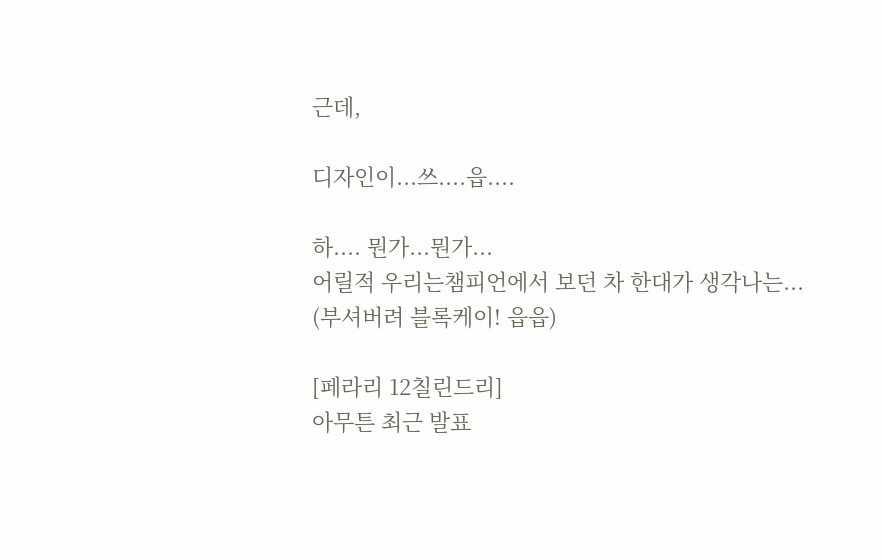근데,

디자인이...쓰....읍....

하.... 뭔가...뭔가...
어릴적 우리는챔피언에서 보던 차 한대가 생각나는...
(부셔버려 블록케이! 읍읍)

[페라리 12칠린드리]
아무튼 최근 발표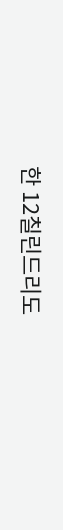한 12칠린드리도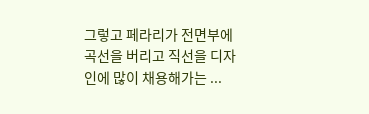그렇고 페라리가 전면부에 곡선을 버리고 직선을 디자인에 많이 채용해가는 ...